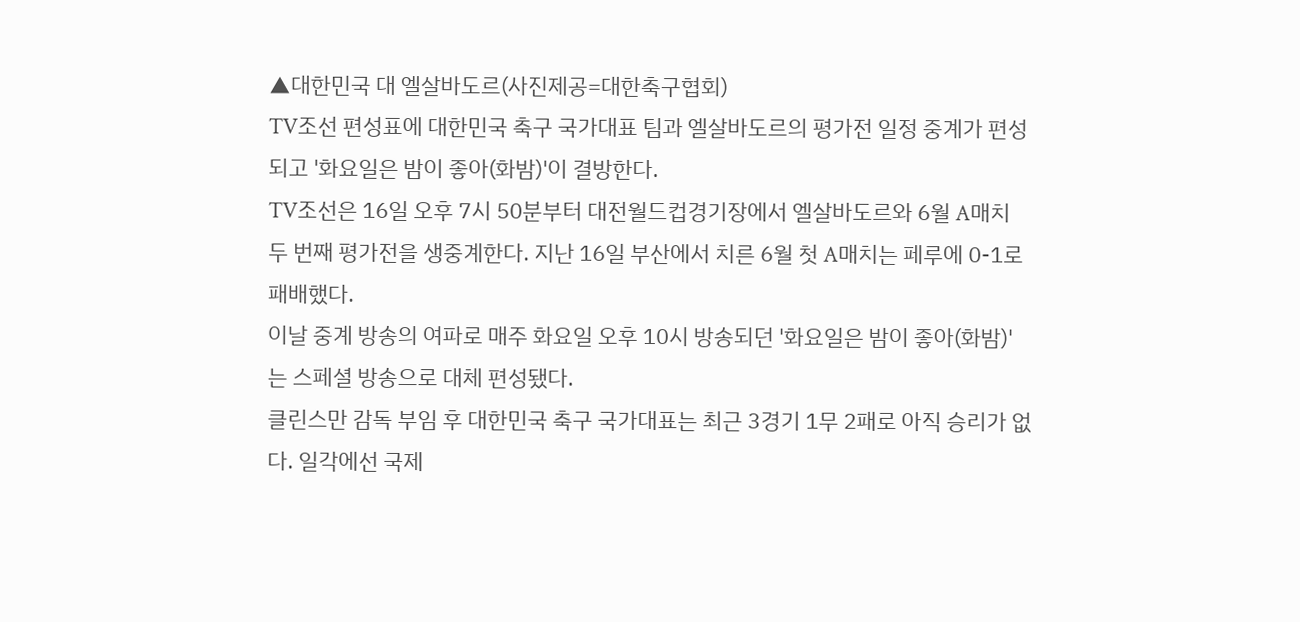▲대한민국 대 엘살바도르(사진제공=대한축구협회)
TV조선 편성표에 대한민국 축구 국가대표 팀과 엘살바도르의 평가전 일정 중계가 편성되고 '화요일은 밤이 좋아(화밤)'이 결방한다.
TV조선은 16일 오후 7시 50분부터 대전월드컵경기장에서 엘살바도르와 6월 A매치 두 번째 평가전을 생중계한다. 지난 16일 부산에서 치른 6월 첫 A매치는 페루에 0-1로 패배했다.
이날 중계 방송의 여파로 매주 화요일 오후 10시 방송되던 '화요일은 밤이 좋아(화밤)'는 스페셜 방송으로 대체 편성됐다.
클린스만 감독 부임 후 대한민국 축구 국가대표는 최근 3경기 1무 2패로 아직 승리가 없다. 일각에선 국제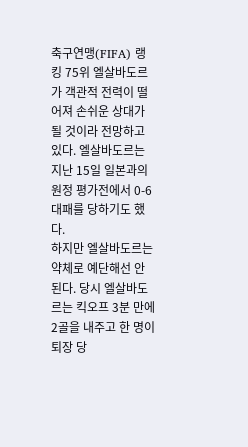축구연맹(FIFA) 랭킹 75위 엘살바도르가 객관적 전력이 떨어져 손쉬운 상대가 될 것이라 전망하고 있다. 엘살바도르는 지난 15일 일본과의 원정 평가전에서 0-6 대패를 당하기도 했다.
하지만 엘살바도르는 약체로 예단해선 안 된다. 당시 엘살바도르는 킥오프 3분 만에 2골을 내주고 한 명이 퇴장 당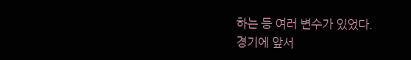하는 등 여러 변수가 있었다.
경기에 앞서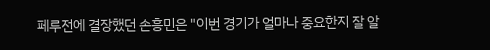페루전에 결장했던 손흥민은 "이번 경기가 얼마나 중요한지 잘 알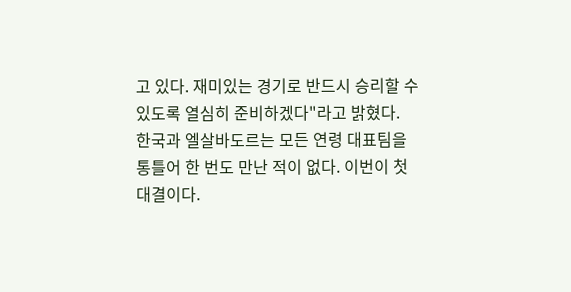고 있다. 재미있는 경기로 반드시 승리할 수 있도록 열심히 준비하겠다"라고 밝혔다.
한국과 엘살바도르는 모든 연령 대표팀을 통틀어 한 번도 만난 적이 없다. 이번이 첫 대결이다.